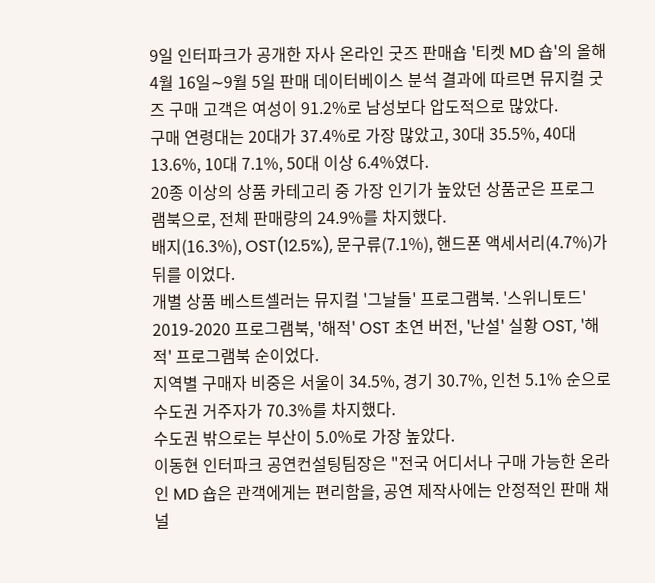9일 인터파크가 공개한 자사 온라인 굿즈 판매숍 '티켓 MD 숍'의 올해 4월 16일∼9월 5일 판매 데이터베이스 분석 결과에 따르면 뮤지컬 굿즈 구매 고객은 여성이 91.2%로 남성보다 압도적으로 많았다.
구매 연령대는 20대가 37.4%로 가장 많았고, 30대 35.5%, 40대 13.6%, 10대 7.1%, 50대 이상 6.4%였다.
20종 이상의 상품 카테고리 중 가장 인기가 높았던 상품군은 프로그램북으로, 전체 판매량의 24.9%를 차지했다.
배지(16.3%), OST(12.5%), 문구류(7.1%), 핸드폰 액세서리(4.7%)가 뒤를 이었다.
개별 상품 베스트셀러는 뮤지컬 '그날들' 프로그램북. '스위니토드' 2019-2020 프로그램북, '해적' OST 초연 버전, '난설' 실황 OST, '해적' 프로그램북 순이었다.
지역별 구매자 비중은 서울이 34.5%, 경기 30.7%, 인천 5.1% 순으로 수도권 거주자가 70.3%를 차지했다.
수도권 밖으로는 부산이 5.0%로 가장 높았다.
이동현 인터파크 공연컨설팅팀장은 "전국 어디서나 구매 가능한 온라인 MD 숍은 관객에게는 편리함을, 공연 제작사에는 안정적인 판매 채널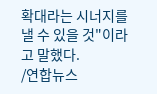확대라는 시너지를 낼 수 있을 것"이라고 말했다.
/연합뉴스